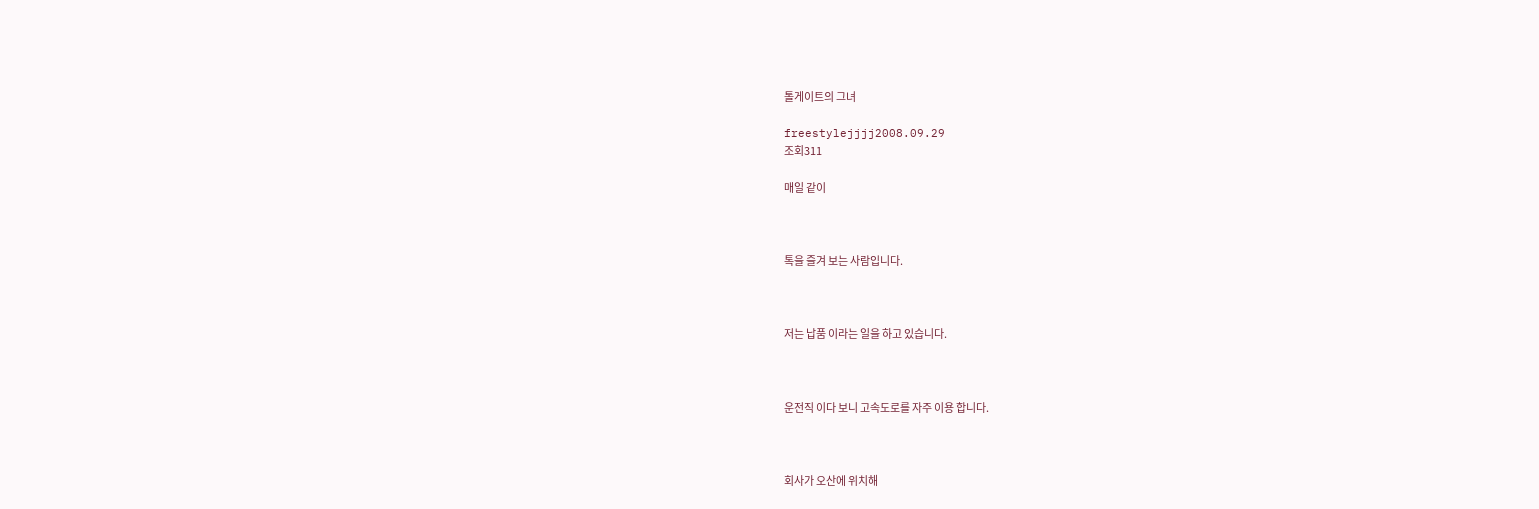톨게이트의 그녀

freestylejjjj2008.09.29
조회311

매일 같이



톡을 즐겨 보는 사람입니다.



저는 납품 이라는 일을 하고 있습니다.



운전직 이다 보니 고속도로를 자주 이용 합니다.



회사가 오산에 위치해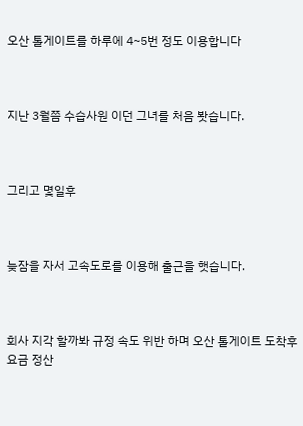오산 톨게이트를 하루에 4~5번 정도 이용합니다



지난 3월쯤 수습사원 이던 그녀를 처음 봣습니다.



그리고 몇일후



늦잠을 자서 고속도로를 이용해 출근을 햇습니다.



회사 지각 할까봐 규정 속도 위반 하며 오산 톨게이트 도착후 요금 정산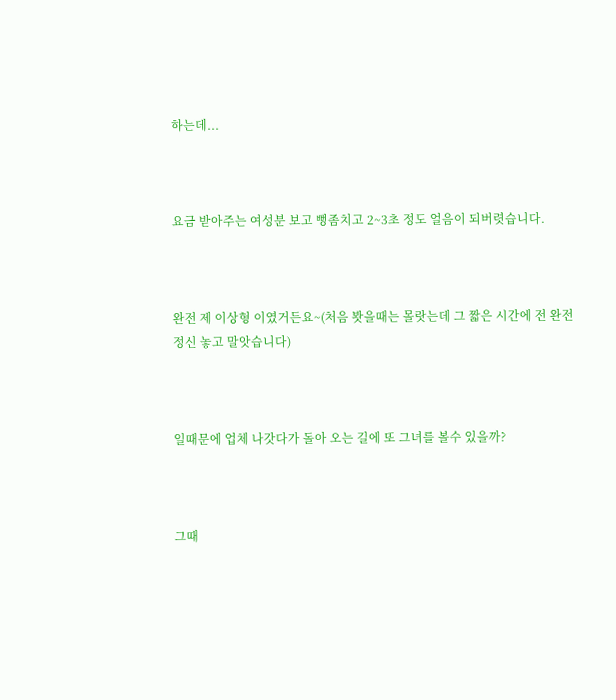하는데...



요금 받아주는 여성분 보고 뻥좀치고 2~3초 정도 얼음이 되버렷습니다.



완전 제 이상형 이였거든요~(처음 봣을때는 몰랏는데 그 짧은 시간에 전 완전 정신 놓고 말앗습니다)



일때문에 업체 나갓다가 돌아 오는 길에 또 그녀를 볼수 있을까?



그때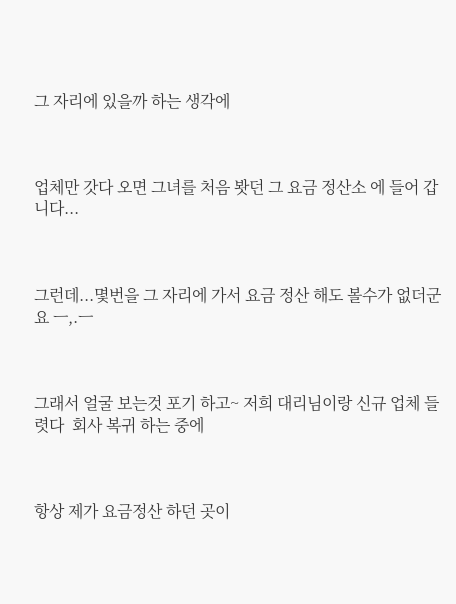그 자리에 있을까 하는 생각에



업체만 갓다 오면 그녀를 처음 봣던 그 요금 정산소 에 들어 갑니다...



그런데...몇번을 그 자리에 가서 요금 정산 해도 볼수가 없더군요 ㅡ,.ㅡ



그래서 얼굴 보는것 포기 하고~ 저희 대리님이랑 신규 업체 들렷다  회사 복귀 하는 중에



항상 제가 요금정산 하던 곳이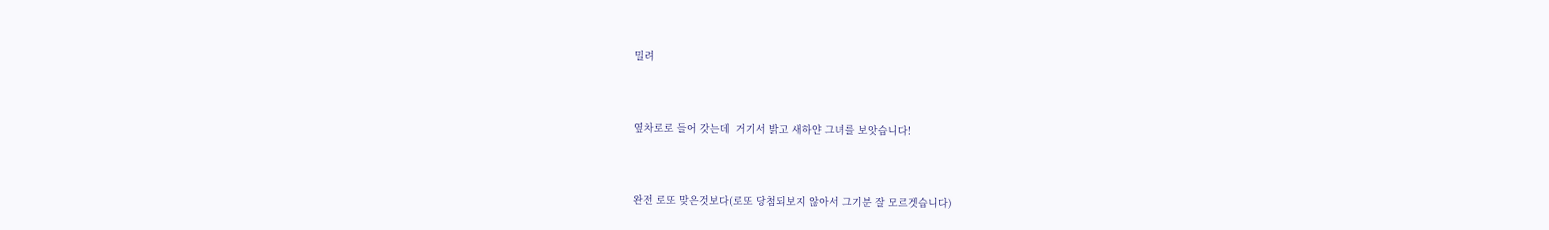밀려



옆차로로 들어 갓는데  거기서 밝고 새하얀 그녀를 보앗습니다!



완전 로또 맞은것보다(로또 당첨되보지 않아서 그기분 잘 모르겟습니다)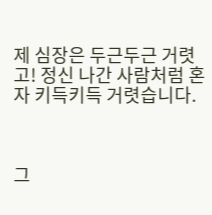제 심장은 두근두근 거렷고! 정신 나간 사람처럼 혼자 키득키득 거렷습니다.



그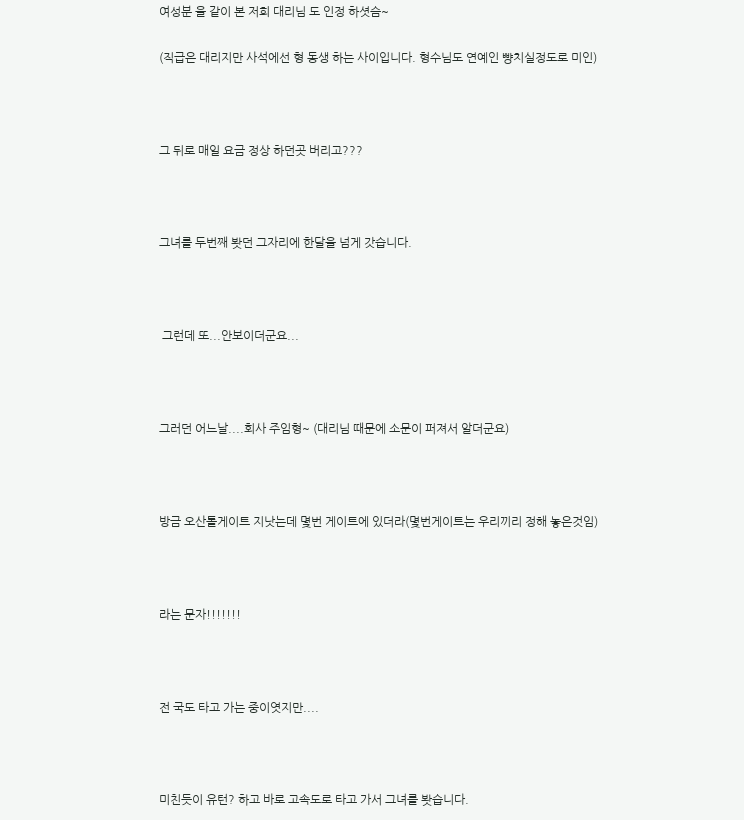여성분 을 같이 본 저희 대리님 도 인정 하셧슴~

(직급은 대리지만 사석에선 형 동생 하는 사이입니다. 형수님도 연예인 뺭치실정도로 미인)



그 뒤로 매일 요금 정상 하던곳 버리고???



그녀를 두번째 봣던 그자리에 한달을 넘게 갓습니다.



 그런데 또...안보이더군요...



그러던 어느날....회사 주임형~ (대리님 때문에 소문이 퍼져서 알더군요)



방금 오산톨게이트 지낫는데 몇번 게이트에 있더라(몇번게이트는 우리끼리 정해 놓은것임)



라는 문자!!!!!!!



전 국도 타고 가는 중이엿지만....



미친듯이 유턴? 하고 바로 고속도로 타고 가서 그녀를 봣습니다.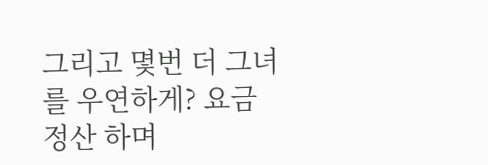그리고 몇번 더 그녀를 우연하게? 요금 정산 하며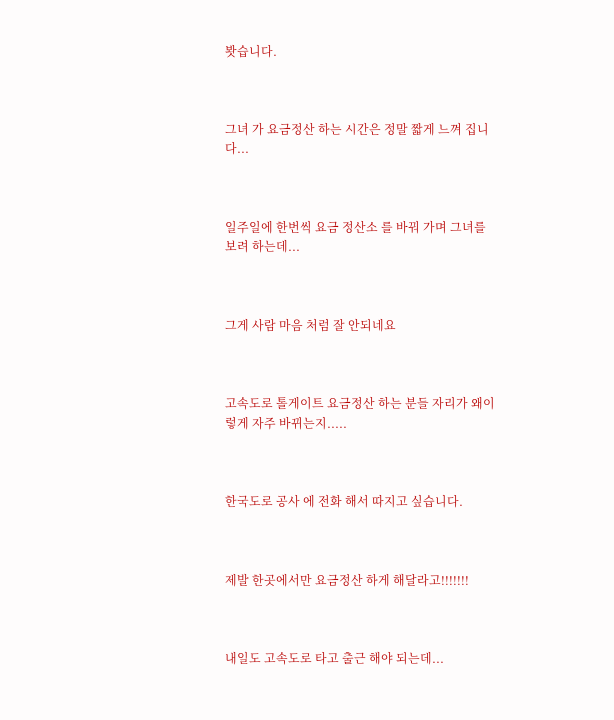봣습니다.



그녀 가 요금정산 하는 시간은 정말 짧게 느껴 집니다...



일주일에 한번씩 요금 정산소 를 바꿔 가며 그녀를 보려 하는데...



그게 사람 마음 처럼 잘 안되네요



고속도로 톨게이트 요금정산 하는 분들 자리가 왜이렇게 자주 바뀌는지.....



한국도로 공사 에 전화 해서 따지고 싶습니다.



제발 한곳에서만 요금정산 하게 해달라고!!!!!!!



내일도 고속도로 타고 출근 해야 되는데...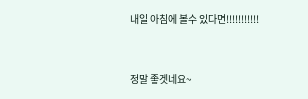내일 아침에 볼수 있다면!!!!!!!!!!!



정말 좋겟네요~